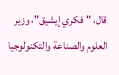قال، "فكري إيشيق"، وزير العلوم والصناعة والتكنولوجيا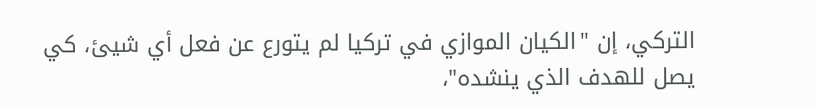التركي، إن "الكيان الموازي في تركيا لم يتورع عن فعل أي شيئ، كي يصل للهدف الذي ينشده"،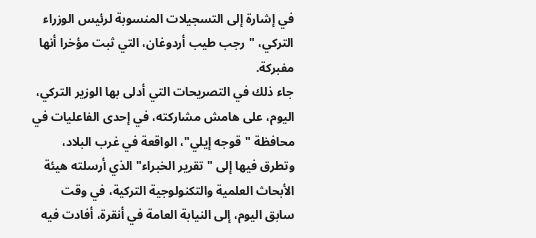في إشارة إلى التسجيلات المنسوبة لرئيس الوزراء التركي، "رجب طيب أردوغان، التي ثبت مؤخرا أنها مفبركة.
جاء ذلك في التصريحات التي أدلى بها الوزير التركي، اليوم، على هامش مشاركته، في إحدى الفاعليات في محافظة "قوجه إيلي"، الواقعة في غرب البلاد، وتطرق فيها إلى "تقرير الخبراء" الذي أرسلته هيئة الأبحاث العلمية والتكنولوجية التركية، في وقت سابق اليوم، إلى النيابة العامة في أنقرة، أفادت فيه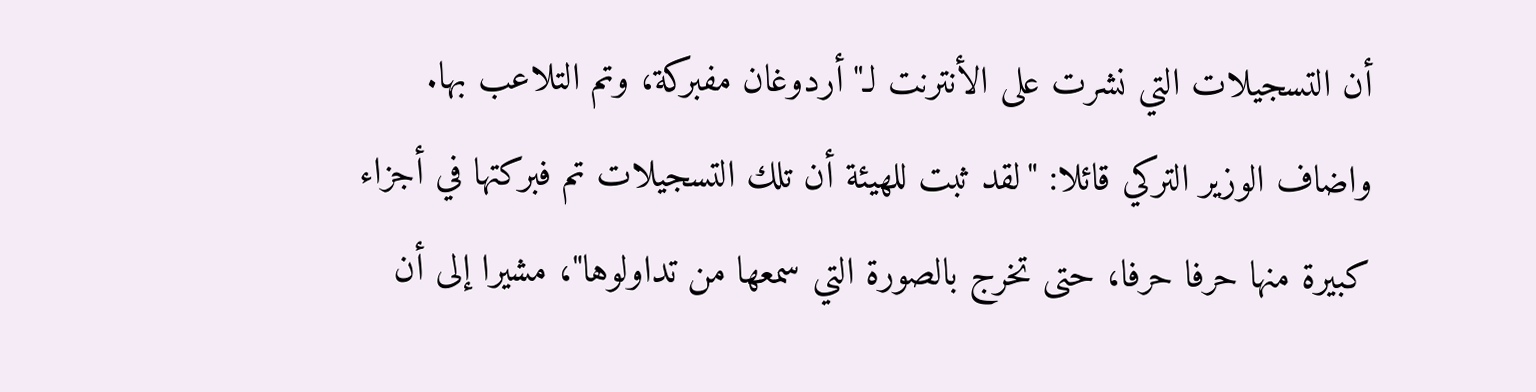أن التسجيلات التي نشرت على الأنترنت لـ"أردوغان مفبركة، وتم التلاعب بها.
واضاف الوزير التركي قائلا: "لقد ثبت للهيئة أن تلك التسجيلات تم فبركتها في أجزاء كبيرة منها حرفا حرفا، حتى تخرج بالصورة التي سمعها من تداولوها"، مشيرا إلى أن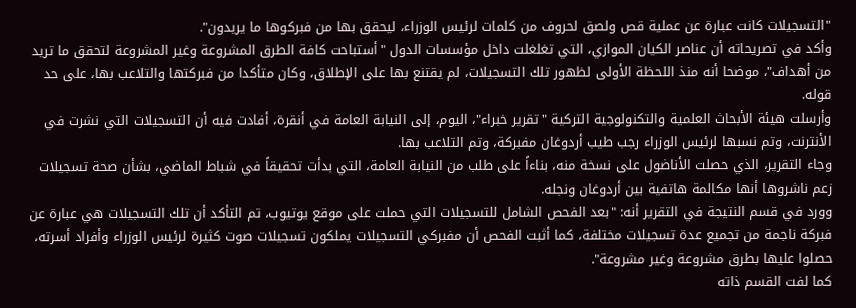"التسجيلات كانت عبارة عن عملية قص ولصق لحروف من كلمات لرئيس الوزراء، ليحقق بها من فبركوها ما يريدون".
وأكد في تصريحاته أن عناصر الكيان الموازي، التي تغلغلت داخل مؤسسات الدول "أستباحت كافة الطرق المشروعة وغير المشروعة لتحقق ما تريد من أهداف"، موضحا أنه منذ اللحظة الأولى لظهور تلك التسجيلات، لم يقتنع بها على الإطلاق، وكان متأكدا من فبركتها والتلاعب بها، على حد قوله.
وأرسلت هيئة الأبحاث العلمية والتكنولوجية التركية "تقرير خبراء"، اليوم، إلى النيابة العامة في أنقرة، أفادت فيه أن التسجيلات التي نشرت في الأنترنت، وتم نسبها لرئيس الوزراء رجب طيب أردوغان مفبركة، وتم التلاعب بها.
وجاء التقرير، الذي حصلت الأناضول على نسخة منه، بناءاً على طلب من النيابة العامة، التي بدأت تحقيقاً في شباط الماضي، بشأن صحة تسجيلات زعم ناشروها أنها مكالمة هاتفية بين أردوغان ونجله.
وورد في قسم النتيجة في التقرير أنه: "بعد الفحص الشامل للتسجيلات التي حملت على موقع يوتيوب، تم التأكد أن تلك التسجيلات هي عبارة عن فبركة ناجمة من تجميع عدة تسجيلات مختلفة، كما أثبت الفحص أن مفبركي التسجيلات يملكون تسجيلات صوت كثيرة لرئيس الوزراء وأفراد أسرته، حصلوا عليها بطرق مشروعة وغير مشروعة".
كما لفت القسم ذاته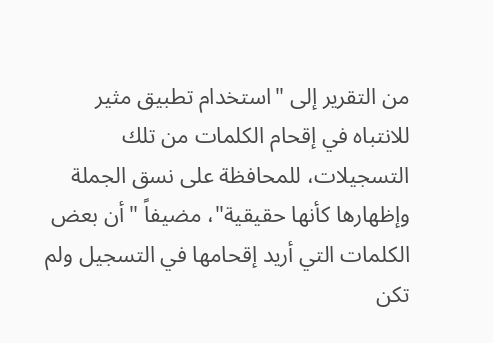من التقرير إلى "استخدام تطبيق مثير للانتباه في إقحام الكلمات من تلك التسجيلات، للمحافظة على نسق الجملة وإظهارها كأنها حقيقية"، مضيفاً "أن بعض الكلمات التي أريد إقحامها في التسجيل ولم تكن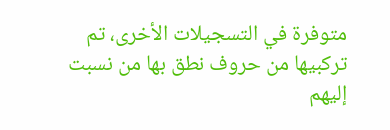متوفرة في التسجيلات الأخرى، تم تركبيها من حروف نطق بها من نسبت إليهم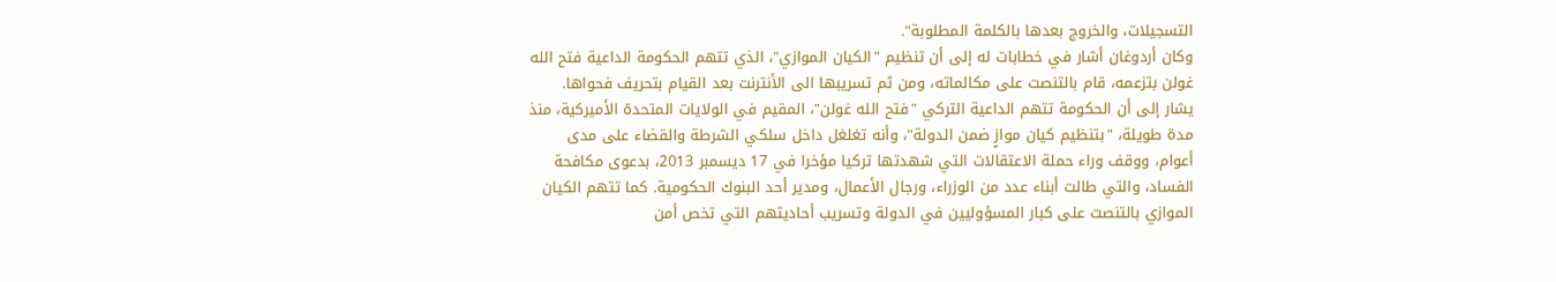التسجيلات، والخروج بعدها بالكلمة المطلوبة".
وكان أردوغان أشار في خطابات له إلى أن تنظيم "الكيان الموازي"، الذي تتهم الحكومة الداعية فتح الله غولن بتزعمه، قام بالتنصت على مكالماته، ومن ثم تسريبها الى الأنترنت بعد القيام بتحريف فحواها.
يشار إلى أن الحكومة تتهم الداعية التركي "فتح الله غولن"، المقيم في الولايات المتحدة الأميركية، منذ مدة طويلة، "بتنظيم كيان موازٍ ضمن الدولة"، وأنه تغلغل داخل سلكي الشرطة والقضاء على مدى أعوام، ووقف وراء حملة الاعتقالات التي شهدتها تركيا مؤخرا في 17 ديسمبر 2013، بدعوى مكافحة الفساد، والتي طالت أبناء عدد من الوزراء، ورجال الأعمال، ومدير أحد البنوك الحكومية. كما تتهم الكيان الموازي بالتنصت على كبار المسؤوليين في الدولة وتسريب أحاديثهم التي تخص أمن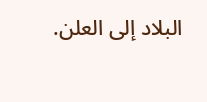البلاد إلى العلن.